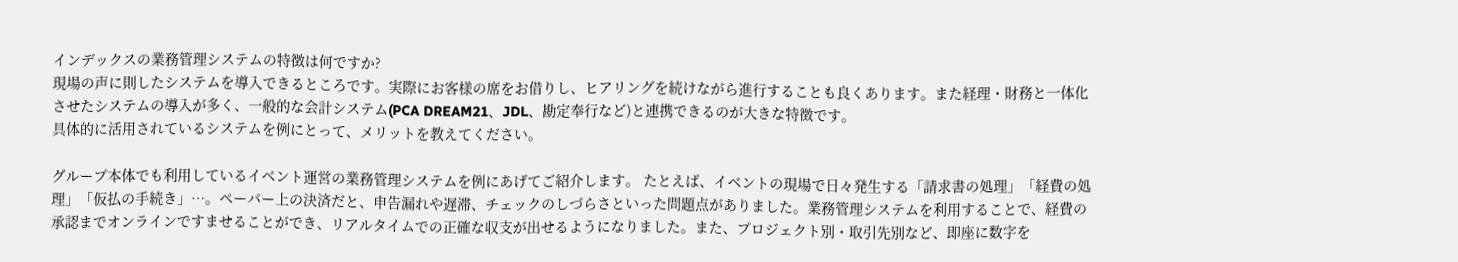インデックスの業務管理システムの特徴は何ですか?
現場の声に則したシステムを導入できるところです。実際にお客様の席をお借りし、ヒアリングを続けながら進行することも良くあります。また経理・財務と一体化させたシステムの導入が多く、一般的な会計システム(PCA DREAM21、JDL、勘定奉行など)と連携できるのが大きな特徴です。
具体的に活用されているシステムを例にとって、メリットを教えてください。

グループ本体でも利用しているイベント運営の業務管理システムを例にあげてご紹介します。 たとえば、イベントの現場で日々発生する「請求書の処理」「経費の処理」「仮払の手続き」…。ペーパー上の決済だと、申告漏れや遅滞、チェックのしづらさといった問題点がありました。業務管理システムを利用することで、経費の承認までオンラインですませることができ、リアルタイムでの正確な収支が出せるようになりました。また、プロジェクト別・取引先別など、即座に数字を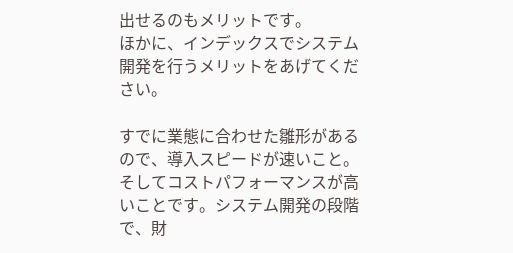出せるのもメリットです。
ほかに、インデックスでシステム開発を行うメリットをあげてください。

すでに業態に合わせた雛形があるので、導入スピードが速いこと。そしてコストパフォーマンスが高いことです。システム開発の段階で、財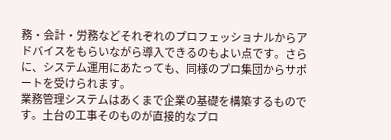務・会計・労務などそれぞれのプロフェッショナルからアドバイスをもらいながら導入できるのもよい点です。さらに、システム運用にあたっても、同様のプロ集団からサポートを受けられます。
業務管理システムはあくまで企業の基礎を構築するものです。土台の工事そのものが直接的なプロ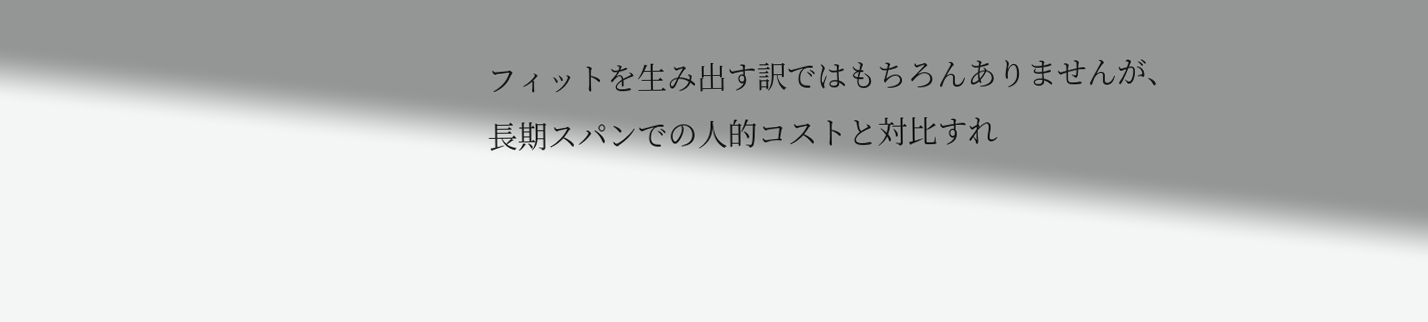フィットを生み出す訳ではもちろんありませんが、長期スパンでの人的コストと対比すれ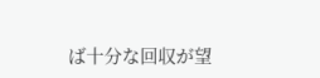ば十分な回収が望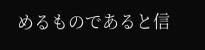めるものであると信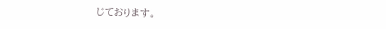じております。